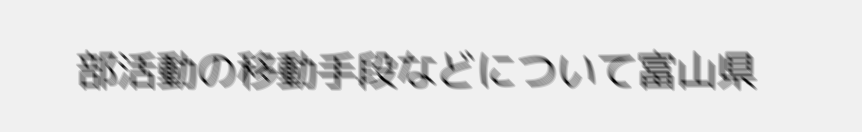部活動の移動手段などについて富山県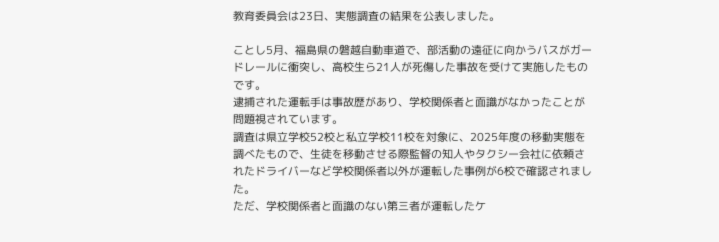教育委員会は23日、実態調査の結果を公表しました。

ことし5月、福島県の磐越自動車道で、部活動の遠征に向かうバスがガードレールに衝突し、高校生ら21人が死傷した事故を受けて実施したものです。
逮捕された運転手は事故歴があり、学校関係者と面識がなかったことが問題視されています。
調査は県立学校52校と私立学校11校を対象に、2025年度の移動実態を調べたもので、生徒を移動させる際監督の知人やタクシー会社に依頼されたドライバーなど学校関係者以外が運転した事例が6校で確認されました。
ただ、学校関係者と面識のない第三者が運転したケ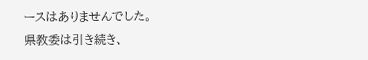ースはありませんでした。
県教委は引き続き、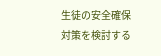生徒の安全確保対策を検討する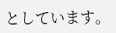としています。